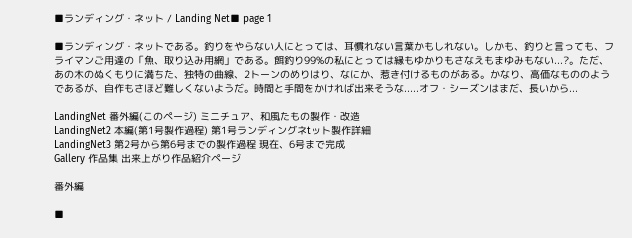■ランディング・ネット / Landing Net■ page 1

■ランディング・ネットである。釣りをやらない人にとっては、耳慣れない言葉かもしれない。しかも、釣りと言っても、フライマンご用達の「魚、取り込み用網」である。餌釣り99%の私にとっては縁もゆかりもさなえもまゆみもない...?。ただ、あの木のぬくもりに満ちた、独特の曲線、2トーンのめりはり、なにか、惹き付けるものがある。かなり、高価なもののようであるが、自作もさほど難しくないようだ。時間と手間をかければ出来そうな.....オフ・シーズンはまだ、長いから...

LandingNet 番外編(このページ) ミニチュア、和風たもの製作・改造
LandingNet2 本編(第1号製作過程) 第1号ランディングネtット製作詳細
LandingNet3 第2号から第6号までの製作過程 現在、6号まで完成
Gallery 作品集 出来上がり作品紹介ページ

番外編

■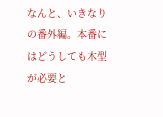なんと、いきなりの番外編。本番にはどうしても木型が必要と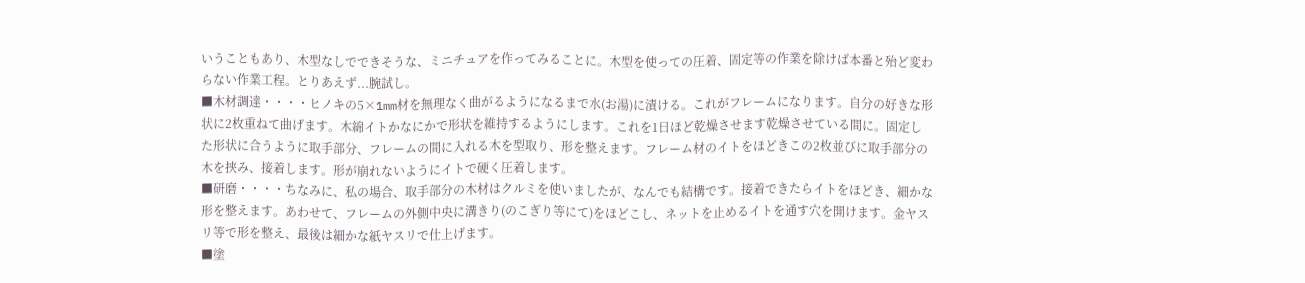いうこともあり、木型なしでできそうな、ミニチュアを作ってみることに。木型を使っての圧着、固定等の作業を除けば本番と殆ど変わらない作業工程。とりあえず...腕試し。
■木材調達・・・・ヒノキの5×1mm材を無理なく曲がるようになるまで水(お湯)に漬ける。これがフレームになります。自分の好きな形状に2枚重ねて曲げます。木綿イトかなにかで形状を維持するようにします。これを1日ほど乾燥させます乾燥させている間に。固定した形状に合うように取手部分、フレームの間に入れる木を型取り、形を整えます。フレーム材のイトをほどきこの2枚並びに取手部分の木を挟み、接着します。形が崩れないようにイトで硬く圧着します。
■研磨・・・・ちなみに、私の場合、取手部分の木材はクルミを使いましたが、なんでも結構です。接着できたらイトをほどき、細かな形を整えます。あわせて、フレームの外側中央に溝きり(のこぎり等にて)をほどこし、ネットを止めるイトを通す穴を開けます。金ヤスリ等で形を整え、最後は細かな紙ヤスリで仕上げます。
■塗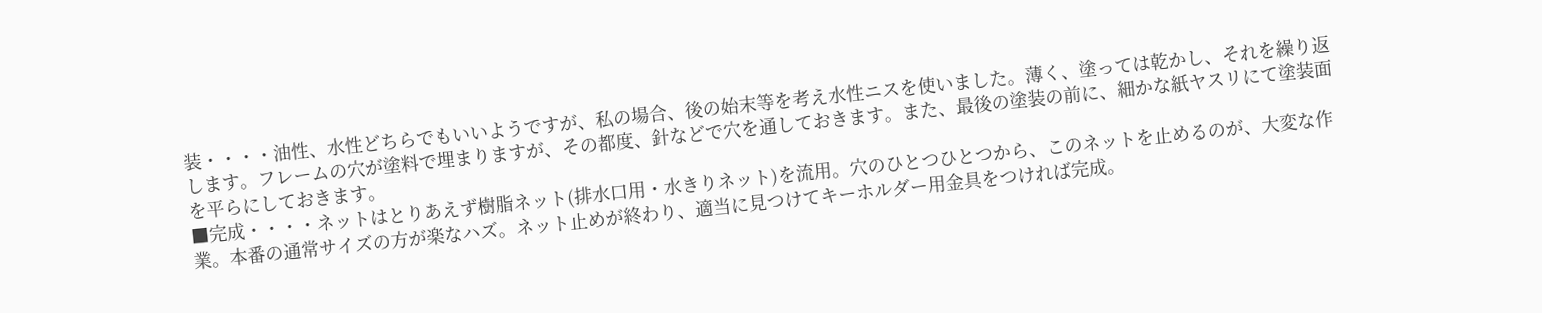装・・・・油性、水性どちらでもいいようですが、私の場合、後の始末等を考え水性ニスを使いました。薄く、塗っては乾かし、それを繰り返します。フレームの穴が塗料で埋まりますが、その都度、針などで穴を通しておきます。また、最後の塗装の前に、細かな紙ヤスリにて塗装面を平らにしておきます。
■完成・・・・ネットはとりあえず樹脂ネット(排水口用・水きりネット)を流用。穴のひとつひとつから、このネットを止めるのが、大変な作業。本番の通常サイズの方が楽なハズ。ネット止めが終わり、適当に見つけてキーホルダー用金具をつければ完成。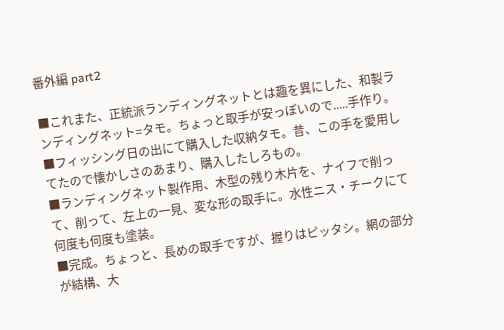番外編 part2

■これまた、正統派ランディングネットとは趣を異にした、和製ランディングネット=タモ。ちょっと取手が安っぽいので.....手作り。
■フィッシング日の出にて購入した収納タモ。昔、この手を愛用してたので懐かしさのあまり、購入したしろもの。
■ランディングネット製作用、木型の残り木片を、ナイフで削って、削って、左上の一見、変な形の取手に。水性ニス・チークにて何度も何度も塗装。
■完成。ちょっと、長めの取手ですが、握りはピッタシ。網の部分が結構、大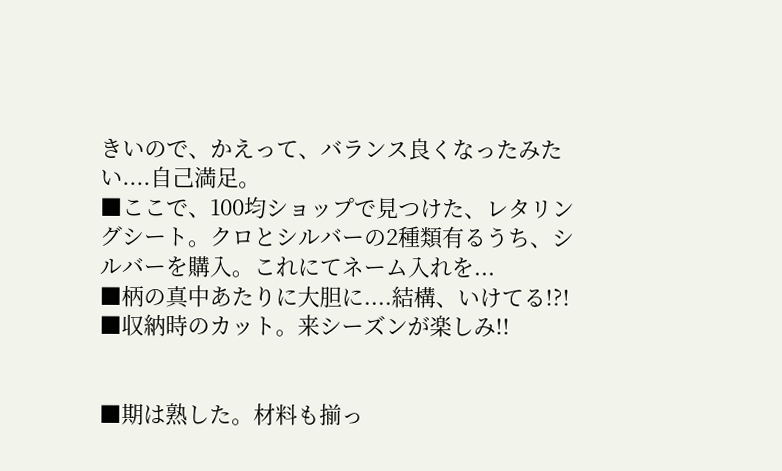きいので、かえって、バランス良くなったみたい....自己満足。
■ここで、100均ショップで見つけた、レタリングシート。クロとシルバーの2種類有るうち、シルバーを購入。これにてネーム入れを...
■柄の真中あたりに大胆に....結構、いけてる!?!
■収納時のカット。来シーズンが楽しみ!!


■期は熟した。材料も揃っ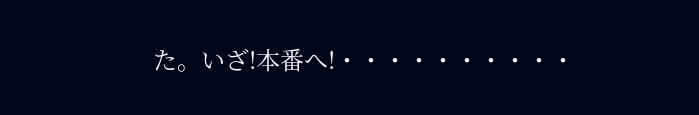た。いざ!本番へ!・・・・・・・・・・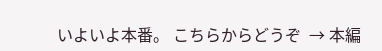いよいよ本番。 こちらからどうぞ  → 本編